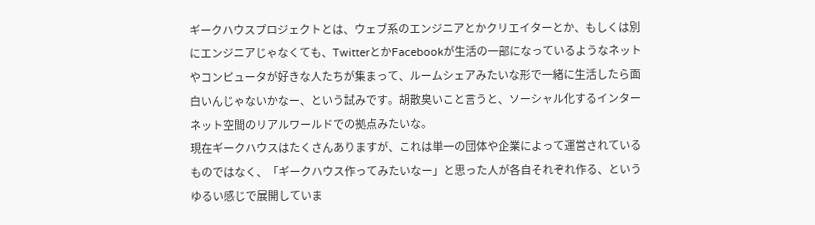ギークハウスプロジェクトとは、ウェブ系のエンジニアとかクリエイターとか、もしくは別にエンジニアじゃなくても、TwitterとかFacebookが生活の一部になっているようなネットやコンピュータが好きな人たちが集まって、ルームシェアみたいな形で一緒に生活したら面白いんじゃないかなー、という試みです。胡散臭いこと言うと、ソーシャル化するインターネット空間のリアルワールドでの拠点みたいな。
現在ギークハウスはたくさんありますが、これは単一の団体や企業によって運営されているものではなく、「ギークハウス作ってみたいなー」と思った人が各自それぞれ作る、というゆるい感じで展開していま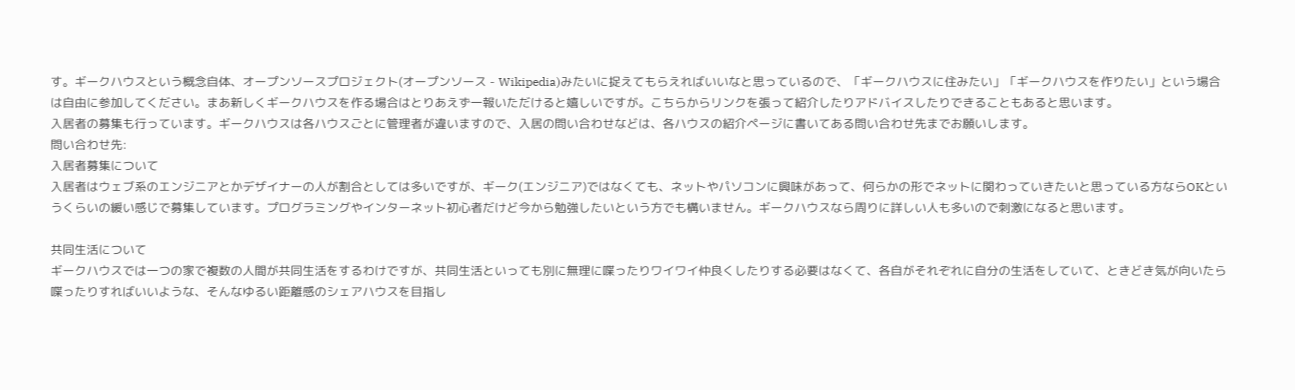す。ギークハウスという概念自体、オープンソースプロジェクト(オープンソース - Wikipedia)みたいに捉えてもらえればいいなと思っているので、「ギークハウスに住みたい」「ギークハウスを作りたい」という場合は自由に参加してください。まあ新しくギークハウスを作る場合はとりあえず一報いただけると嬉しいですが。こちらからリンクを張って紹介したりアドバイスしたりできることもあると思います。
入居者の募集も行っています。ギークハウスは各ハウスごとに管理者が違いますので、入居の問い合わせなどは、各ハウスの紹介ページに書いてある問い合わせ先までお願いします。
問い合わせ先:
入居者募集について
入居者はウェブ系のエンジニアとかデザイナーの人が割合としては多いですが、ギーク(エンジニア)ではなくても、ネットやパソコンに興味があって、何らかの形でネットに関わっていきたいと思っている方ならOKというくらいの緩い感じで募集しています。プログラミングやインターネット初心者だけど今から勉強したいという方でも構いません。ギークハウスなら周りに詳しい人も多いので刺激になると思います。

共同生活について
ギークハウスでは一つの家で複数の人間が共同生活をするわけですが、共同生活といっても別に無理に喋ったりワイワイ仲良くしたりする必要はなくて、各自がそれぞれに自分の生活をしていて、ときどき気が向いたら喋ったりすればいいような、そんなゆるい距離感のシェアハウスを目指し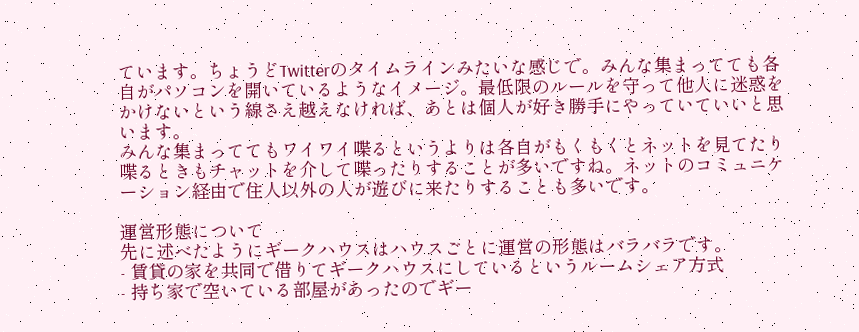ています。ちょうどTwitterのタイムラインみたいな感じで。みんな集まってても各自がパソコンを開いているようなイメージ。最低限のルールを守って他人に迷惑をかけないという線さえ越えなければ、あとは個人が好き勝手にやっていていいと思います。
みんな集まっててもワイワイ喋るというよりは各自がもくもくとネットを見てたり喋るときもチャットを介して喋ったりすることが多いですね。ネットのコミュニケーション経由で住人以外の人が遊びに来たりすることも多いです。

運営形態について
先に述べたようにギークハウスはハウスごとに運営の形態はバラバラです。
- 賃貸の家を共同で借りてギークハウスにしているというルームシェア方式
- 持ち家で空いている部屋があったのでギー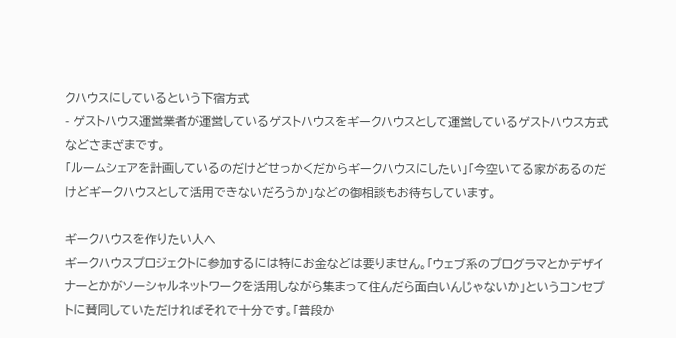クハウスにしているという下宿方式
- ゲストハウス運営業者が運営しているゲストハウスをギークハウスとして運営しているゲストハウス方式
などさまざまです。
「ルームシェアを計画しているのだけどせっかくだからギークハウスにしたい」「今空いてる家があるのだけどギークハウスとして活用できないだろうか」などの御相談もお待ちしています。

ギークハウスを作りたい人へ
ギークハウスプロジェクトに参加するには特にお金などは要りません。「ウェブ系のプログラマとかデザイナーとかがソーシャルネットワークを活用しながら集まって住んだら面白いんじゃないか」というコンセプトに賛同していただければそれで十分です。「普段か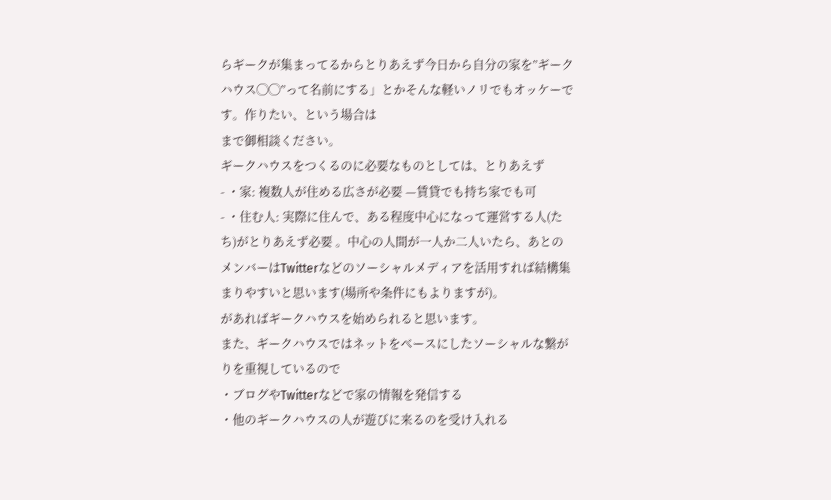らギークが集まってるからとりあえず今日から自分の家を”ギークハウス◯◯”って名前にする」とかそんな軽いノリでもオッケーです。作りたい、という場合は
まで御相談ください。
ギークハウスをつくるのに必要なものとしては、とりあえず
- ・家: 複数人が住める広さが必要 —賃貸でも持ち家でも可
- ・住む人: 実際に住んで、ある程度中心になって運営する人(たち)がとりあえず必要 。中心の人間が一人か二人いたら、あとのメンバーはTwitterなどのソーシャルメディアを活用すれば結構集まりやすいと思います(場所や条件にもよりますが)。
があればギークハウスを始められると思います。
また、ギークハウスではネットをベースにしたソーシャルな繋がりを重視しているので
・ブログやTwitterなどで家の情報を発信する
・他のギークハウスの人が遊びに来るのを受け入れる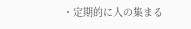・定期的に人の集まる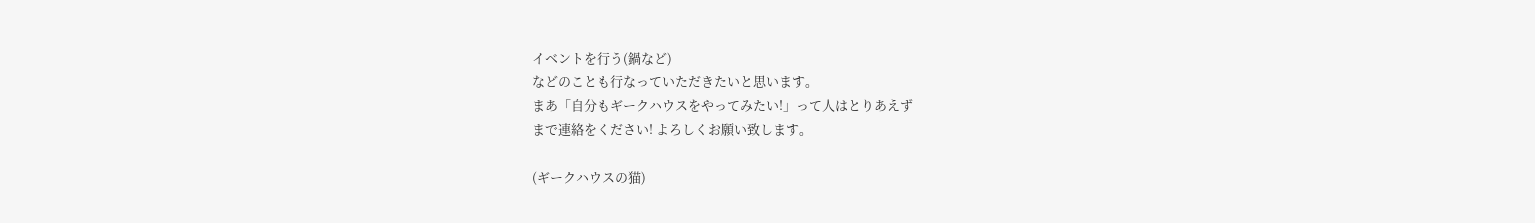イベントを行う(鍋など)
などのことも行なっていただきたいと思います。
まあ「自分もギークハウスをやってみたい!」って人はとりあえず
まで連絡をください! よろしくお願い致します。

(ギークハウスの猫)